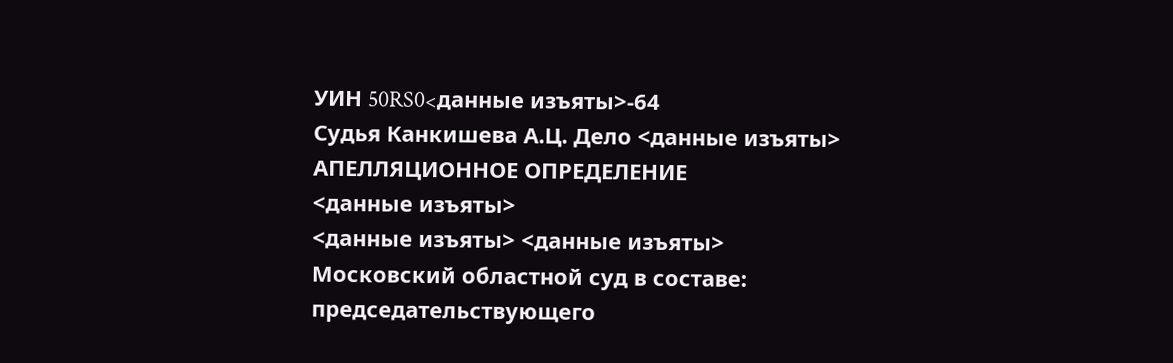УИН 50RS0<данные изъяты>-64
Судья Канкишева А.Ц. Дело <данные изъяты>
АПЕЛЛЯЦИОННОЕ ОПРЕДЕЛЕНИЕ
<данные изъяты>
<данные изъяты> <данные изъяты>
Московский областной суд в составе:
председательствующего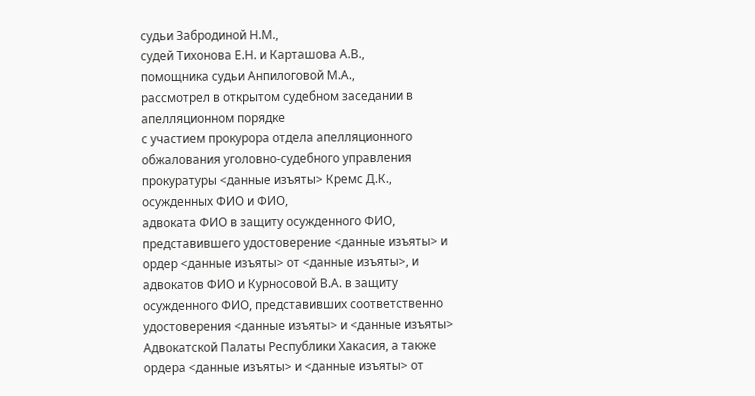судьи Забродиной Н.М.,
судей Тихонова Е.Н. и Карташова А.В.,
помощника судьи Анпилоговой М.А.,
рассмотрел в открытом судебном заседании в апелляционном порядке
с участием прокурора отдела апелляционного обжалования уголовно-судебного управления прокуратуры <данные изъяты> Кремс Д.К.,
осужденных ФИО и ФИО,
адвоката ФИО в защиту осужденного ФИО, представившего удостоверение <данные изъяты> и ордер <данные изъяты> от <данные изъяты>, и адвокатов ФИО и Курносовой В.А. в защиту осужденного ФИО, представивших соответственно удостоверения <данные изъяты> и <данные изъяты> Адвокатской Палаты Республики Хакасия, а также ордера <данные изъяты> и <данные изъяты> от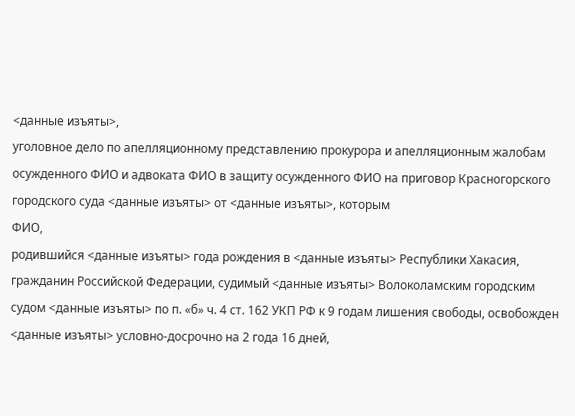<данные изъяты>,
уголовное дело по апелляционному представлению прокурора и апелляционным жалобам осужденного ФИО и адвоката ФИО в защиту осужденного ФИО на приговор Красногорского городского суда <данные изъяты> от <данные изъяты>, которым
ФИО,
родившийся <данные изъяты> года рождения в <данные изъяты> Республики Хакасия, гражданин Российской Федерации, судимый <данные изъяты> Волоколамским городским судом <данные изъяты> по п. «б» ч. 4 ст. 162 УКП РФ к 9 годам лишения свободы, освобожден <данные изъяты> условно-досрочно на 2 года 16 дней,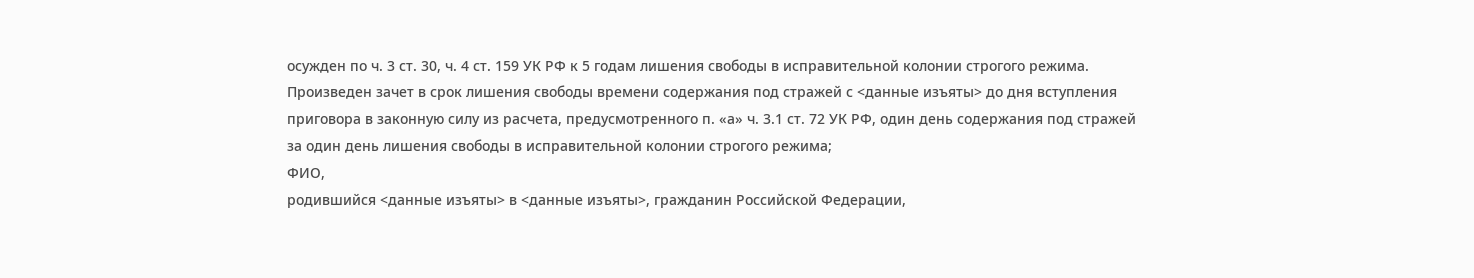осужден по ч. 3 ст. 30, ч. 4 ст. 159 УК РФ к 5 годам лишения свободы в исправительной колонии строгого режима. Произведен зачет в срок лишения свободы времени содержания под стражей с <данные изъяты> до дня вступления приговора в законную силу из расчета, предусмотренного п. «а» ч. 3.1 ст. 72 УК РФ, один день содержания под стражей за один день лишения свободы в исправительной колонии строгого режима;
ФИО,
родившийся <данные изъяты> в <данные изъяты>, гражданин Российской Федерации,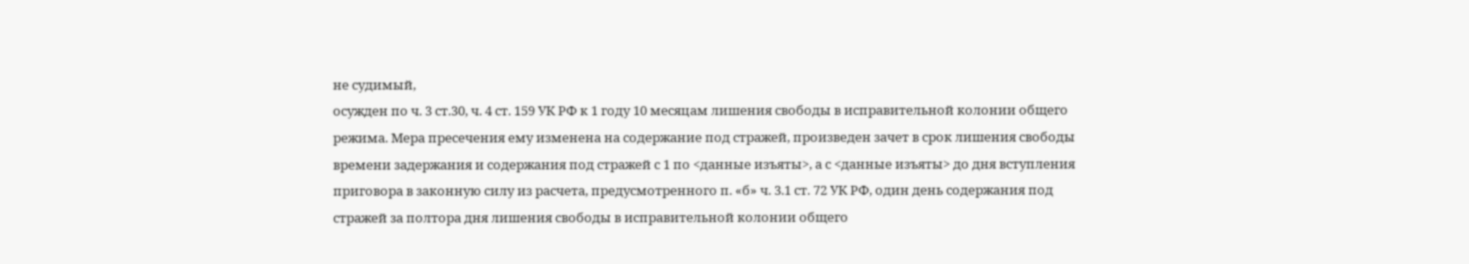не судимый,
осужден по ч. 3 ст.30, ч. 4 ст. 159 УК РФ к 1 году 10 месяцам лишения свободы в исправительной колонии общего режима. Мера пресечения ему изменена на содержание под стражей, произведен зачет в срок лишения свободы времени задержания и содержания под стражей с 1 по <данные изъяты>, а с <данные изъяты> до дня вступления приговора в законную силу из расчета, предусмотренного п. «б» ч. 3.1 ст. 72 УК РФ, один день содержания под стражей за полтора дня лишения свободы в исправительной колонии общего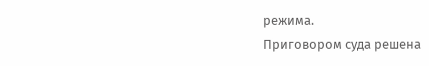режима.
Приговором суда решена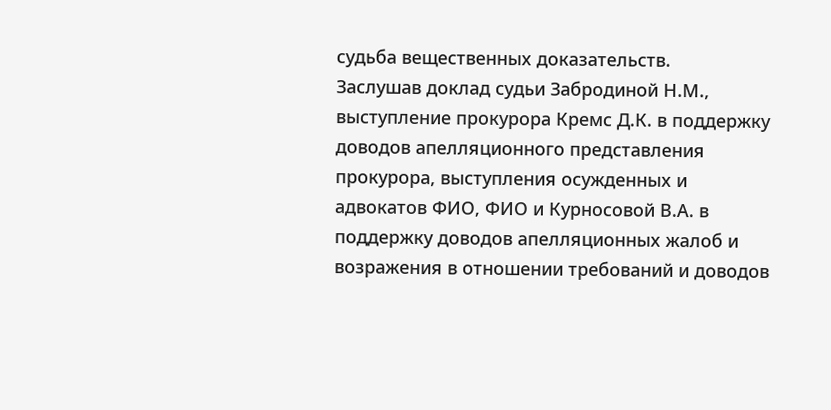судьба вещественных доказательств.
Заслушав доклад судьи Забродиной Н.М., выступление прокурора Кремс Д.К. в поддержку доводов апелляционного представления прокурора, выступления осужденных и адвокатов ФИО, ФИО и Курносовой В.А. в поддержку доводов апелляционных жалоб и возражения в отношении требований и доводов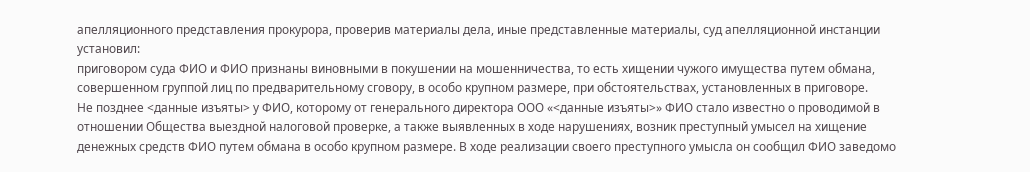апелляционного представления прокурора, проверив материалы дела, иные представленные материалы, суд апелляционной инстанции
установил:
приговором суда ФИО и ФИО признаны виновными в покушении на мошенничества, то есть хищении чужого имущества путем обмана, совершенном группой лиц по предварительному сговору, в особо крупном размере, при обстоятельствах, установленных в приговоре.
Не позднее <данные изъяты> у ФИО, которому от генерального директора ООО «<данные изъяты>» ФИО стало известно о проводимой в отношении Общества выездной налоговой проверке, а также выявленных в ходе нарушениях, возник преступный умысел на хищение денежных средств ФИО путем обмана в особо крупном размере. В ходе реализации своего преступного умысла он сообщил ФИО заведомо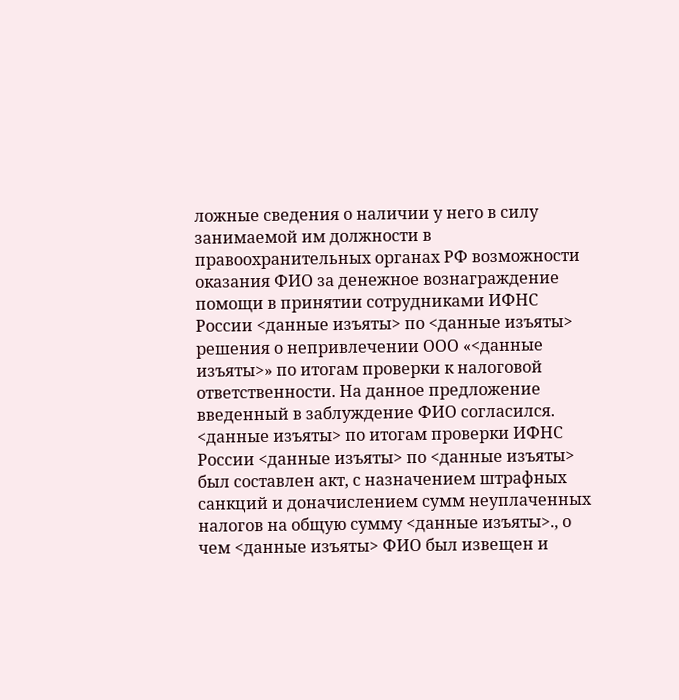ложные сведения о наличии у него в силу занимаемой им должности в правоохранительных органах РФ возможности оказания ФИО за денежное вознаграждение помощи в принятии сотрудниками ИФНС России <данные изъяты> по <данные изъяты> решения о непривлечении ООО «<данные изъяты>» по итогам проверки к налоговой ответственности. На данное предложение введенный в заблуждение ФИО согласился.
<данные изъяты> по итогам проверки ИФНС России <данные изъяты> по <данные изъяты> был составлен акт, с назначением штрафных санкций и доначислением сумм неуплаченных налогов на общую сумму <данные изъяты>., о чем <данные изъяты> ФИО был извещен и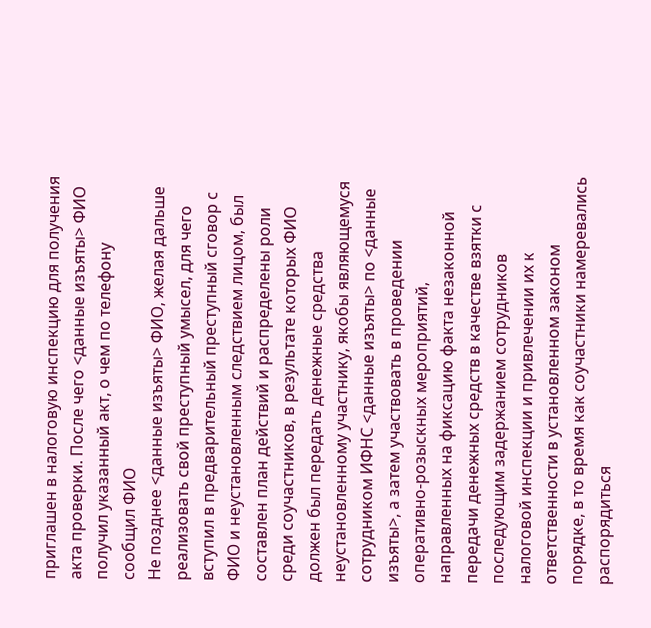приглашен в налоговую инспекцию для получения акта проверки. После чего <данные изъяты> ФИО получил указанный акт, о чем по телефону сообщил ФИО
Не позднее <данные изъяты> ФИО, желая дальше реализовать свой преступный умысел, для чего вступил в предварительный преступный сговор с ФИО и неустановленным следствием лицом, был составлен план действий и распределены роли среди соучастников, в результате которых ФИО должен был передать денежные средства неустановленному участнику, якобы являющемуся сотрудником ИФНС <данные изъяты> по <данные изъяты>, а затем участвовать в проведении оперативно-розыскных мероприятий, направленных на фиксацию факта незаконной передачи денежных средств в качестве взятки с последующим задержанием сотрудников налоговой инспекции и привлечении их к ответственности в установленном законом порядке, в то время как соучастники намеревались распорядиться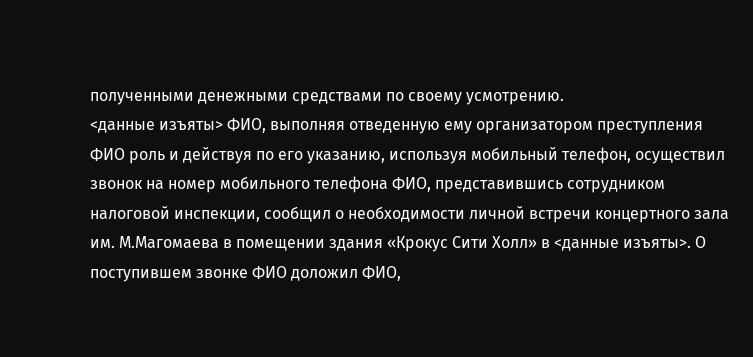полученными денежными средствами по своему усмотрению.
<данные изъяты> ФИО, выполняя отведенную ему организатором преступления ФИО роль и действуя по его указанию, используя мобильный телефон, осуществил звонок на номер мобильного телефона ФИО, представившись сотрудником налоговой инспекции, сообщил о необходимости личной встречи концертного зала им. М.Магомаева в помещении здания «Крокус Сити Холл» в <данные изъяты>. О поступившем звонке ФИО доложил ФИО,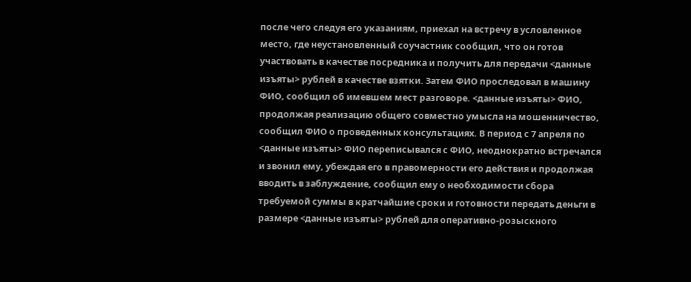после чего следуя его указаниям, приехал на встречу в условленное место, где неустановленный соучастник сообщил, что он готов участвовать в качестве посредника и получить для передачи <данные изъяты> рублей в качестве взятки. Затем ФИО проследовал в машину ФИО, сообщил об имевшем мест разговоре. <данные изъяты> ФИО, продолжая реализацию общего совместно умысла на мошенничество, сообщил ФИО о проведенных консультациях. В период с 7 апреля по <данные изъяты> ФИО переписывался с ФИО, неоднократно встречался и звонил ему, убеждая его в правомерности его действия и продолжая вводить в заблуждение, сообщил ему о необходимости сбора требуемой суммы в кратчайшие сроки и готовности передать деньги в размере <данные изъяты> рублей для оперативно-розыскного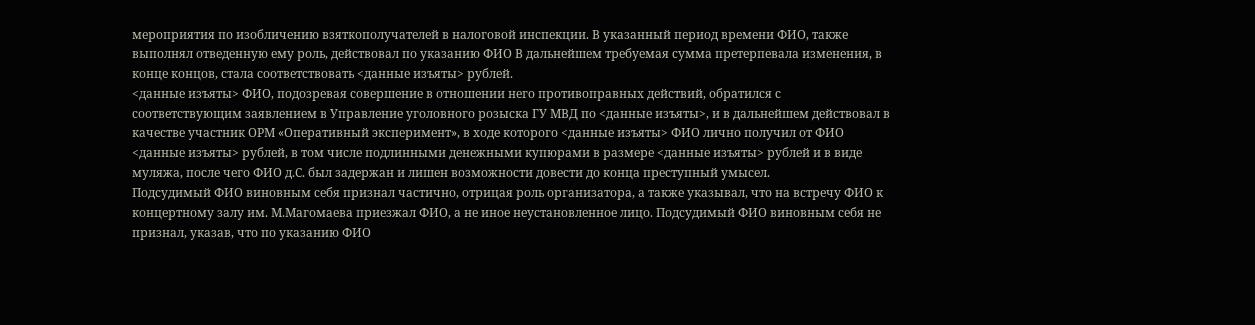мероприятия по изобличению взяткополучателей в налоговой инспекции. В указанный период времени ФИО, также выполнял отведенную ему роль, действовал по указанию ФИО В дальнейшем требуемая сумма претерпевала изменения, в конце концов, стала соответствовать <данные изъяты> рублей.
<данные изъяты> ФИО, подозревая совершение в отношении него противоправных действий, обратился с соответствующим заявлением в Управление уголовного розыска ГУ МВД по <данные изъяты>, и в дальнейшем действовал в качестве участник ОРМ «Оперативный эксперимент», в ходе которого <данные изъяты> ФИО лично получил от ФИО <данные изъяты> рублей, в том числе подлинными денежными купюрами в размере <данные изъяты> рублей и в виде муляжа, после чего ФИО д.С. был задержан и лишен возможности довести до конца преступный умысел.
Подсудимый ФИО виновным себя признал частично, отрицая роль организатора, а также указывал, что на встречу ФИО к концертному залу им. М.Магомаева приезжал ФИО, а не иное неустановленное лицо. Подсудимый ФИО виновным себя не признал, указав, что по указанию ФИО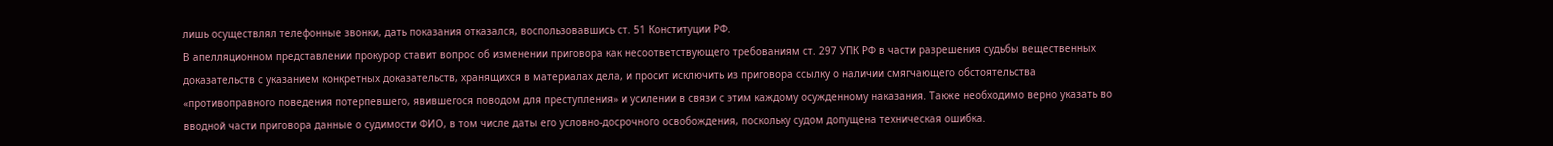лишь осуществлял телефонные звонки, дать показания отказался, воспользовавшись ст. 51 Конституции РФ.
В апелляционном представлении прокурор ставит вопрос об изменении приговора как несоответствующего требованиям ст. 297 УПК РФ в части разрешения судьбы вещественных доказательств с указанием конкретных доказательств, хранящихся в материалах дела, и просит исключить из приговора ссылку о наличии смягчающего обстоятельства «противоправного поведения потерпевшего, явившегося поводом для преступления» и усилении в связи с этим каждому осужденному наказания. Также необходимо верно указать во вводной части приговора данные о судимости ФИО, в том числе даты его условно-досрочного освобождения, поскольку судом допущена техническая ошибка.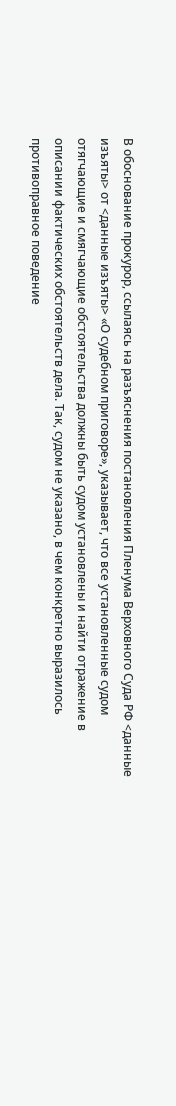В обоснование прокурор, ссылаясь на разъяснения постановления Пленума Верховного Суда РФ <данные изъяты> от <данные изъяты> «О судебном приговоре», указывает, что все установленные судом отягчающие и смягчающие обстоятельства должны быть судом установлены и найти отражение в описании фактических обстоятельств дела. Так, судом не указано, в чем конкретно выразилось противоправное поведение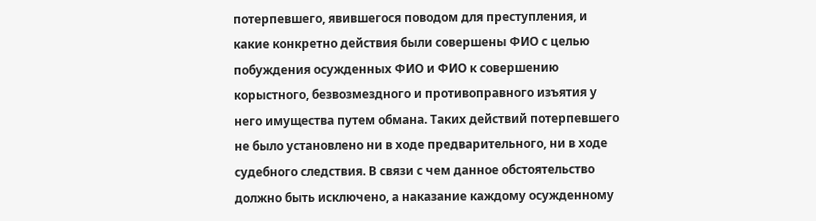потерпевшего, явившегося поводом для преступления, и какие конкретно действия были совершены ФИО с целью побуждения осужденных ФИО и ФИО к совершению корыстного, безвозмездного и противоправного изъятия у него имущества путем обмана. Таких действий потерпевшего не было установлено ни в ходе предварительного, ни в ходе судебного следствия. В связи с чем данное обстоятельство должно быть исключено, а наказание каждому осужденному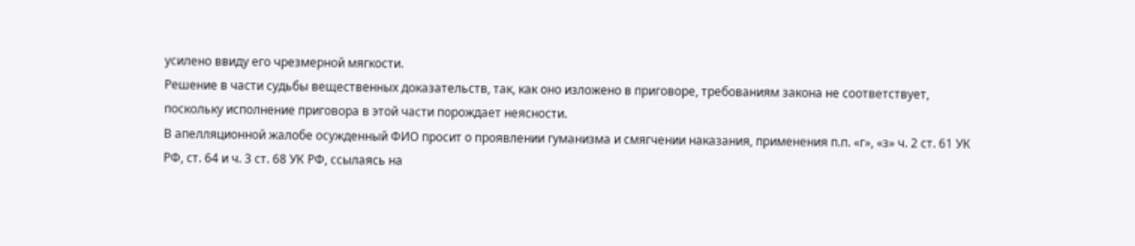усилено ввиду его чрезмерной мягкости.
Решение в части судьбы вещественных доказательств, так, как оно изложено в приговоре, требованиям закона не соответствует, поскольку исполнение приговора в этой части порождает неясности.
В апелляционной жалобе осужденный ФИО просит о проявлении гуманизма и смягчении наказания, применения п.п. «г», «з» ч. 2 ст. 61 УК РФ, ст. 64 и ч. 3 ст. 68 УК РФ, ссылаясь на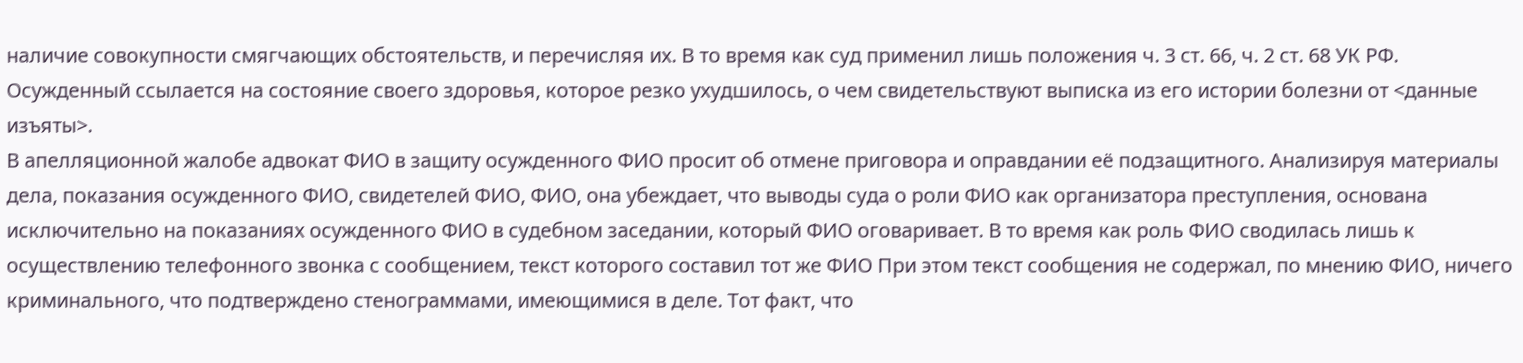наличие совокупности смягчающих обстоятельств, и перечисляя их. В то время как суд применил лишь положения ч. 3 ст. 66, ч. 2 ст. 68 УК РФ. Осужденный ссылается на состояние своего здоровья, которое резко ухудшилось, о чем свидетельствуют выписка из его истории болезни от <данные изъяты>.
В апелляционной жалобе адвокат ФИО в защиту осужденного ФИО просит об отмене приговора и оправдании её подзащитного. Анализируя материалы дела, показания осужденного ФИО, свидетелей ФИО, ФИО, она убеждает, что выводы суда о роли ФИО как организатора преступления, основана исключительно на показаниях осужденного ФИО в судебном заседании, который ФИО оговаривает. В то время как роль ФИО сводилась лишь к осуществлению телефонного звонка с сообщением, текст которого составил тот же ФИО При этом текст сообщения не содержал, по мнению ФИО, ничего криминального, что подтверждено стенограммами, имеющимися в деле. Тот факт, что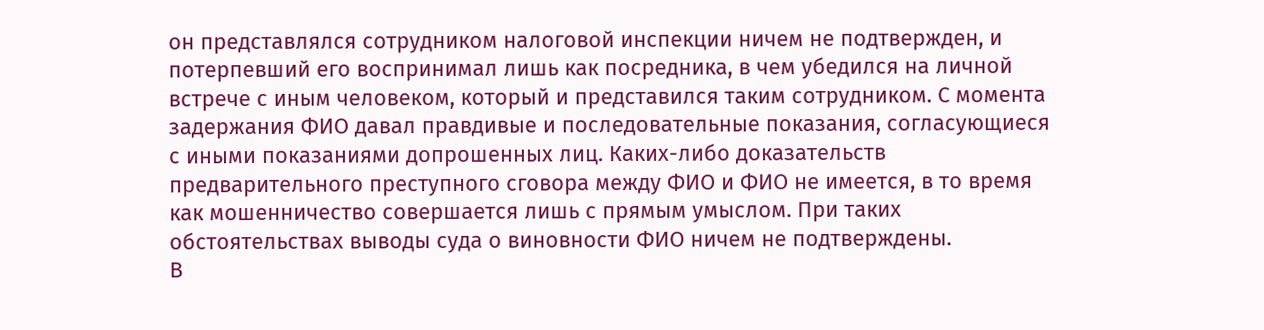он представлялся сотрудником налоговой инспекции ничем не подтвержден, и потерпевший его воспринимал лишь как посредника, в чем убедился на личной встрече с иным человеком, который и представился таким сотрудником. С момента задержания ФИО давал правдивые и последовательные показания, согласующиеся с иными показаниями допрошенных лиц. Каких-либо доказательств предварительного преступного сговора между ФИО и ФИО не имеется, в то время как мошенничество совершается лишь с прямым умыслом. При таких обстоятельствах выводы суда о виновности ФИО ничем не подтверждены.
В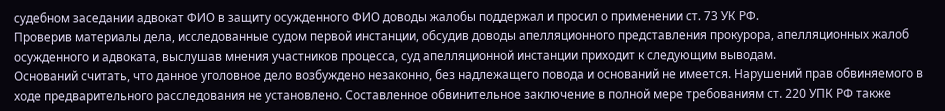судебном заседании адвокат ФИО в защиту осужденного ФИО доводы жалобы поддержал и просил о применении ст. 73 УК РФ.
Проверив материалы дела, исследованные судом первой инстанции, обсудив доводы апелляционного представления прокурора, апелляционных жалоб осужденного и адвоката, выслушав мнения участников процесса, суд апелляционной инстанции приходит к следующим выводам.
Оснований считать, что данное уголовное дело возбуждено незаконно, без надлежащего повода и оснований не имеется. Нарушений прав обвиняемого в ходе предварительного расследования не установлено. Составленное обвинительное заключение в полной мере требованиям ст. 220 УПК РФ также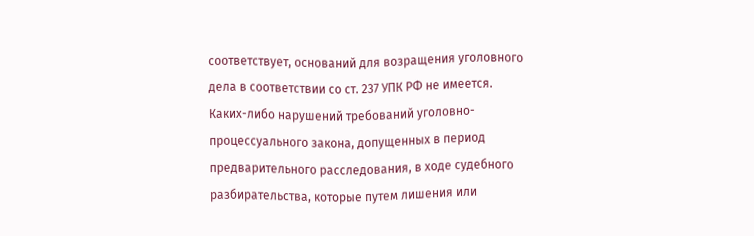соответствует, оснований для возращения уголовного дела в соответствии со ст. 237 УПК РФ не имеется.
Каких-либо нарушений требований уголовно-процессуального закона, допущенных в период предварительного расследования, в ходе судебного разбирательства, которые путем лишения или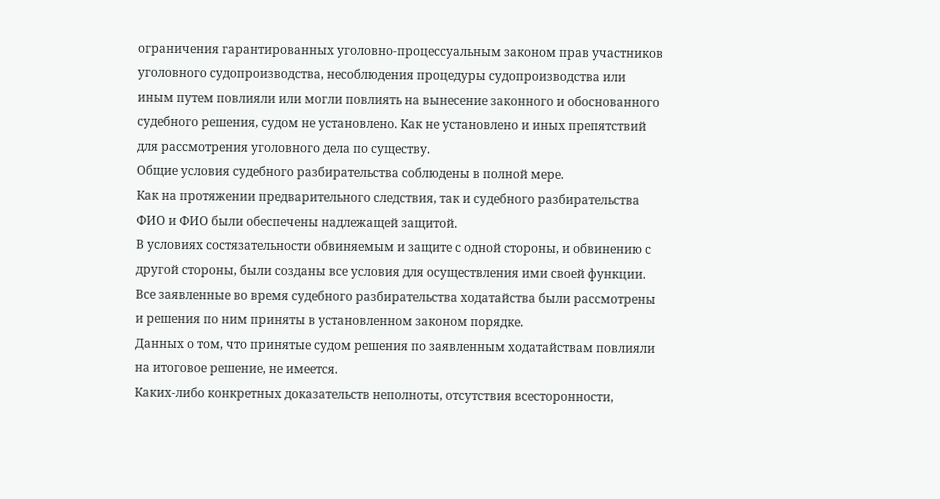ограничения гарантированных уголовно-процессуальным законом прав участников уголовного судопроизводства, несоблюдения процедуры судопроизводства или иным путем повлияли или могли повлиять на вынесение законного и обоснованного судебного решения, судом не установлено. Как не установлено и иных препятствий для рассмотрения уголовного дела по существу.
Общие условия судебного разбирательства соблюдены в полной мере.
Как на протяжении предварительного следствия, так и судебного разбирательства ФИО и ФИО были обеспечены надлежащей защитой.
В условиях состязательности обвиняемым и защите с одной стороны, и обвинению с другой стороны, были созданы все условия для осуществления ими своей функции. Все заявленные во время судебного разбирательства ходатайства были рассмотрены и решения по ним приняты в установленном законом порядке.
Данных о том, что принятые судом решения по заявленным ходатайствам повлияли на итоговое решение, не имеется.
Каких-либо конкретных доказательств неполноты, отсутствия всесторонности,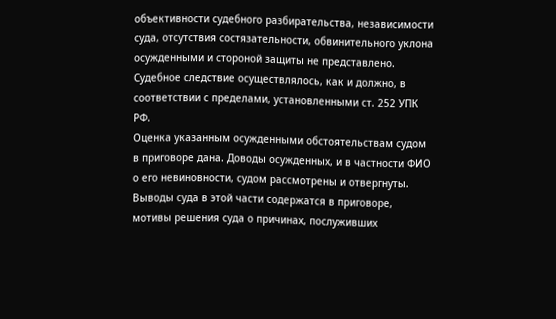объективности судебного разбирательства, независимости суда, отсутствия состязательности, обвинительного уклона осужденными и стороной защиты не представлено.
Судебное следствие осуществлялось, как и должно, в соответствии с пределами, установленными ст. 252 УПК РФ.
Оценка указанным осужденными обстоятельствам судом в приговоре дана. Доводы осужденных, и в частности ФИО о его невиновности, судом рассмотрены и отвергнуты. Выводы суда в этой части содержатся в приговоре, мотивы решения суда о причинах, послуживших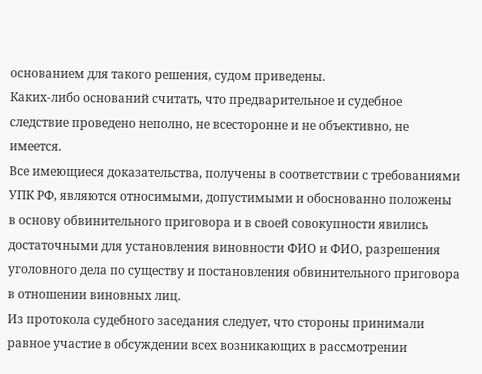основанием для такого решения, судом приведены.
Каких-либо оснований считать, что предварительное и судебное следствие проведено неполно, не всесторонне и не объективно, не имеется.
Все имеющиеся доказательства, получены в соответствии с требованиями УПК РФ, являются относимыми, допустимыми и обоснованно положены в основу обвинительного приговора и в своей совокупности явились достаточными для установления виновности ФИО и ФИО, разрешения уголовного дела по существу и постановления обвинительного приговора в отношении виновных лиц.
Из протокола судебного заседания следует, что стороны принимали равное участие в обсуждении всех возникающих в рассмотрении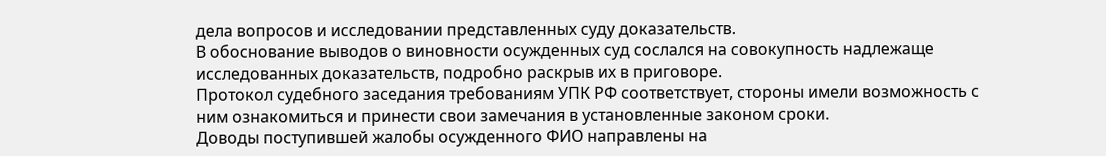дела вопросов и исследовании представленных суду доказательств.
В обоснование выводов о виновности осужденных суд сослался на совокупность надлежаще исследованных доказательств, подробно раскрыв их в приговоре.
Протокол судебного заседания требованиям УПК РФ соответствует, стороны имели возможность с ним ознакомиться и принести свои замечания в установленные законом сроки.
Доводы поступившей жалобы осужденного ФИО направлены на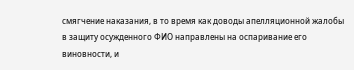смягчение наказания, в то время как доводы апелляционной жалобы в защиту осужденного ФИО направлены на оспаривание его виновности, и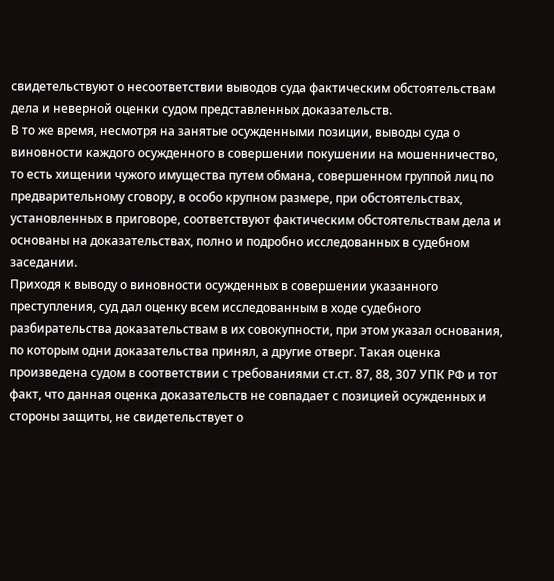свидетельствуют о несоответствии выводов суда фактическим обстоятельствам дела и неверной оценки судом представленных доказательств.
В то же время, несмотря на занятые осужденными позиции, выводы суда о виновности каждого осужденного в совершении покушении на мошенничество, то есть хищении чужого имущества путем обмана, совершенном группой лиц по предварительному сговору, в особо крупном размере, при обстоятельствах, установленных в приговоре, соответствуют фактическим обстоятельствам дела и основаны на доказательствах, полно и подробно исследованных в судебном заседании.
Приходя к выводу о виновности осужденных в совершении указанного преступления, суд дал оценку всем исследованным в ходе судебного разбирательства доказательствам в их совокупности, при этом указал основания, по которым одни доказательства принял, а другие отверг. Такая оценка произведена судом в соответствии с требованиями ст.ст. 87, 88, 307 УПК РФ и тот факт, что данная оценка доказательств не совпадает с позицией осужденных и стороны защиты, не свидетельствует о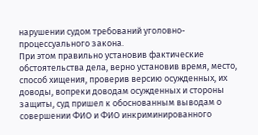нарушении судом требований уголовно-процессуального закона.
При этом правильно установив фактические обстоятельства дела, верно установив время, место, способ хищения, проверив версию осужденных, их доводы, вопреки доводам осужденных и стороны защиты, суд пришел к обоснованным выводам о совершении ФИО и ФИО инкриминированного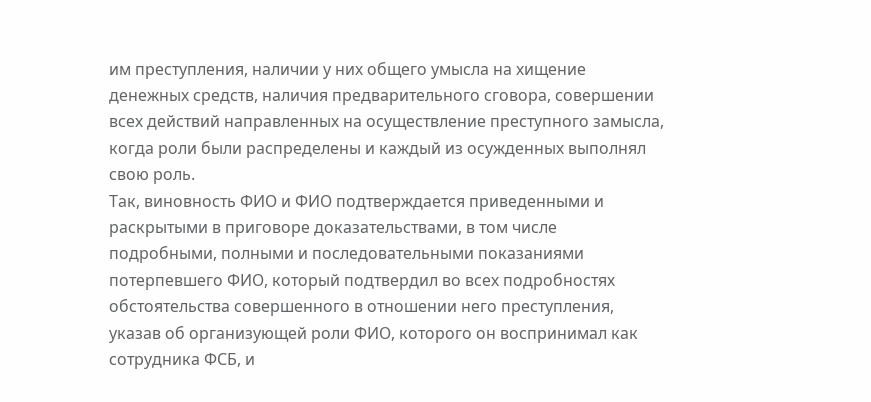им преступления, наличии у них общего умысла на хищение денежных средств, наличия предварительного сговора, совершении всех действий направленных на осуществление преступного замысла, когда роли были распределены и каждый из осужденных выполнял свою роль.
Так, виновность ФИО и ФИО подтверждается приведенными и раскрытыми в приговоре доказательствами, в том числе подробными, полными и последовательными показаниями потерпевшего ФИО, который подтвердил во всех подробностях обстоятельства совершенного в отношении него преступления, указав об организующей роли ФИО, которого он воспринимал как сотрудника ФСБ, и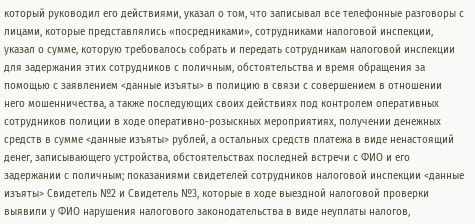который руководил его действиями, указал о том, что записывал все телефонные разговоры с лицами, которые представлялись «посредниками», сотрудниками налоговой инспекции, указал о сумме, которую требовалось собрать и передать сотрудникам налоговой инспекции для задержания этих сотрудников с поличным, обстоятельства и время обращения за помощью с заявлением <данные изъяты> в полицию в связи с совершением в отношении него мошенничества, а также последующих своих действиях под контролем оперативных сотрудников полиции в ходе оперативно-розыскных мероприятиях, получении денежных средств в сумме <данные изъяты> рублей, а остальных средств платежа в виде ненастоящий денег, записывающего устройства, обстоятельствах последней встречи с ФИО и его задержании с поличным; показаниями свидетелей сотрудников налоговой инспекции <данные изъяты> Свидетель №2 и Свидетель №3, которые в ходе выездной налоговой проверки выявили у ФИО нарушения налогового законодательства в виде неуплаты налогов,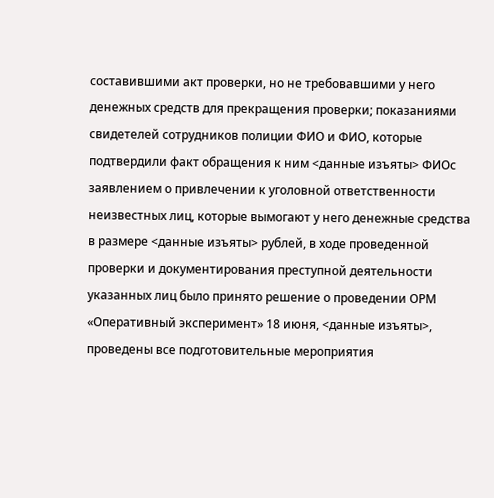составившими акт проверки, но не требовавшими у него денежных средств для прекращения проверки; показаниями свидетелей сотрудников полиции ФИО и ФИО, которые подтвердили факт обращения к ним <данные изъяты> ФИОс заявлением о привлечении к уголовной ответственности неизвестных лиц, которые вымогают у него денежные средства в размере <данные изъяты> рублей, в ходе проведенной проверки и документирования преступной деятельности указанных лиц было принято решение о проведении ОРМ «Оперативный эксперимент» 18 июня, <данные изъяты>, проведены все подготовительные мероприятия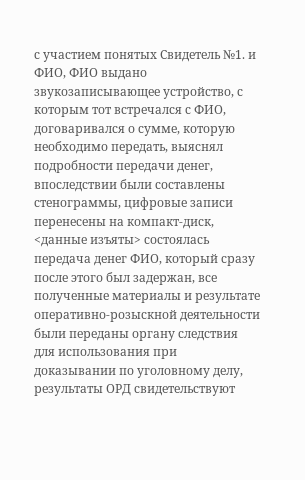с участием понятых Свидетель №1. и ФИО, ФИО выдано звукозаписывающее устройство, с которым тот встречался с ФИО, договаривался о сумме, которую необходимо передать, выяснял подробности передачи денег, впоследствии были составлены стенограммы, цифровые записи перенесены на компакт-диск, <данные изъяты> состоялась передача денег ФИО, который сразу после этого был задержан, все полученные материалы и результате оперативно-розыскной деятельности были переданы органу следствия для использования при доказывании по уголовному делу, результаты ОРД свидетельствуют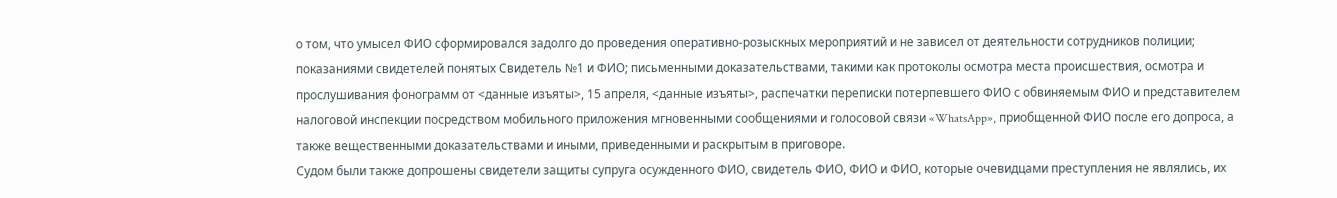о том, что умысел ФИО сформировался задолго до проведения оперативно-розыскных мероприятий и не зависел от деятельности сотрудников полиции; показаниями свидетелей понятых Свидетель №1 и ФИО; письменными доказательствами, такими как протоколы осмотра места происшествия, осмотра и прослушивания фонограмм от <данные изъяты>, 15 апреля, <данные изъяты>, распечатки переписки потерпевшего ФИО с обвиняемым ФИО и представителем налоговой инспекции посредством мобильного приложения мгновенными сообщениями и голосовой связи «WhatsApp», приобщенной ФИО после его допроса, а также вещественными доказательствами и иными, приведенными и раскрытым в приговоре.
Судом были также допрошены свидетели защиты супруга осужденного ФИО, свидетель ФИО, ФИО и ФИО, которые очевидцами преступления не являлись, их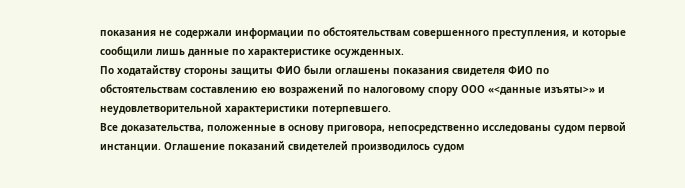показания не содержали информации по обстоятельствам совершенного преступления, и которые сообщили лишь данные по характеристике осужденных.
По ходатайству стороны защиты ФИО были оглашены показания свидетеля ФИО по обстоятельствам составлению ею возражений по налоговому спору ООО «<данные изъяты>» и неудовлетворительной характеристики потерпевшего.
Все доказательства, положенные в основу приговора, непосредственно исследованы судом первой инстанции. Оглашение показаний свидетелей производилось судом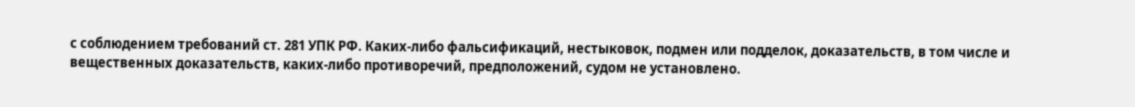с соблюдением требований ст. 281 УПК РФ. Каких-либо фальсификаций, нестыковок, подмен или подделок, доказательств, в том числе и вещественных доказательств, каких-либо противоречий, предположений, судом не установлено.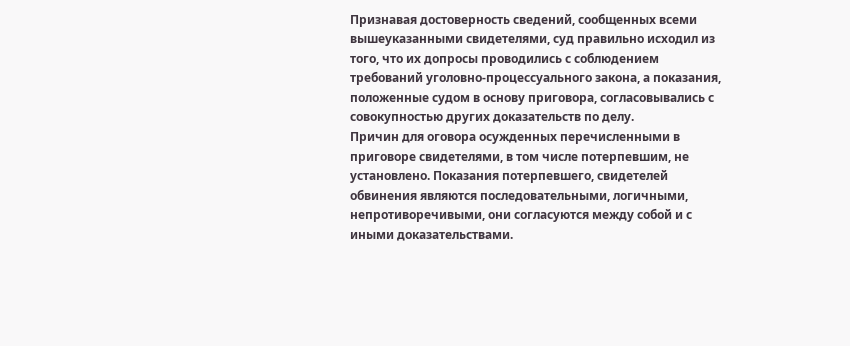Признавая достоверность сведений, сообщенных всеми вышеуказанными свидетелями, суд правильно исходил из того, что их допросы проводились с соблюдением требований уголовно-процессуального закона, а показания, положенные судом в основу приговора, согласовывались с совокупностью других доказательств по делу.
Причин для оговора осужденных перечисленными в приговоре свидетелями, в том числе потерпевшим, не установлено. Показания потерпевшего, свидетелей обвинения являются последовательными, логичными, непротиворечивыми, они согласуются между собой и с иными доказательствами.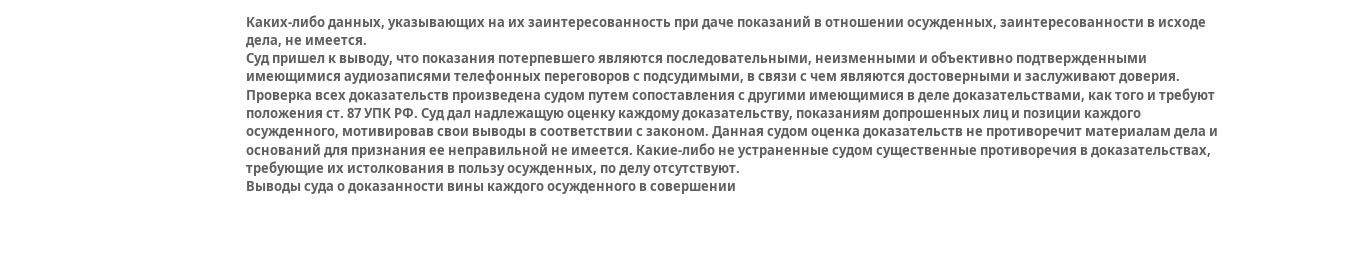Каких-либо данных, указывающих на их заинтересованность при даче показаний в отношении осужденных, заинтересованности в исходе дела, не имеется.
Суд пришел к выводу, что показания потерпевшего являются последовательными, неизменными и объективно подтвержденными имеющимися аудиозаписями телефонных переговоров с подсудимыми, в связи с чем являются достоверными и заслуживают доверия.
Проверка всех доказательств произведена судом путем сопоставления с другими имеющимися в деле доказательствами, как того и требуют положения ст. 87 УПК РФ. Суд дал надлежащую оценку каждому доказательству, показаниям допрошенных лиц и позиции каждого осужденного, мотивировав свои выводы в соответствии с законом. Данная судом оценка доказательств не противоречит материалам дела и оснований для признания ее неправильной не имеется. Какие-либо не устраненные судом существенные противоречия в доказательствах, требующие их истолкования в пользу осужденных, по делу отсутствуют.
Выводы суда о доказанности вины каждого осужденного в совершении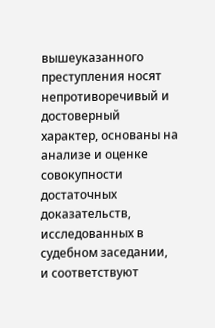вышеуказанного преступления носят непротиворечивый и достоверный характер, основаны на анализе и оценке совокупности достаточных доказательств, исследованных в судебном заседании, и соответствуют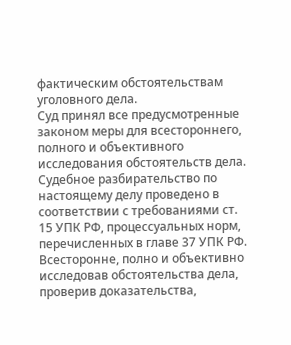фактическим обстоятельствам уголовного дела.
Суд принял все предусмотренные законом меры для всестороннего, полного и объективного исследования обстоятельств дела. Судебное разбирательство по настоящему делу проведено в соответствии с требованиями ст. 15 УПК РФ, процессуальных норм, перечисленных в главе 37 УПК РФ.
Всесторонне, полно и объективно исследовав обстоятельства дела, проверив доказательства,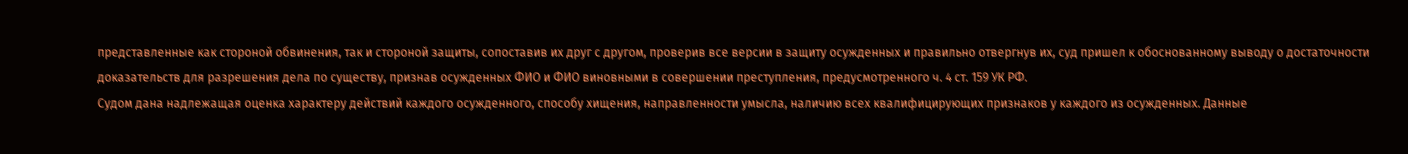представленные как стороной обвинения, так и стороной защиты, сопоставив их друг с другом, проверив все версии в защиту осужденных и правильно отвергнув их, суд пришел к обоснованному выводу о достаточности доказательств для разрешения дела по существу, признав осужденных ФИО и ФИО виновными в совершении преступления, предусмотренного ч. 4 ст. 159 УК РФ.
Судом дана надлежащая оценка характеру действий каждого осужденного, способу хищения, направленности умысла, наличию всех квалифицирующих признаков у каждого из осужденных. Данные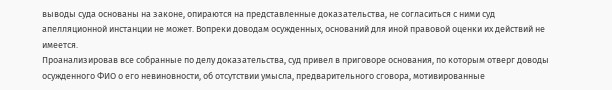выводы суда основаны на законе, опираются на представленные доказательства, не согласиться с ними суд апелляционной инстанции не может. Вопреки доводам осужденных, оснований для иной правовой оценки их действий не имеется.
Проанализировав все собранные по делу доказательства, суд привел в приговоре основания, по которым отверг доводы осужденного ФИО о его невиновности, об отсутствии умысла, предварительного сговора, мотивированные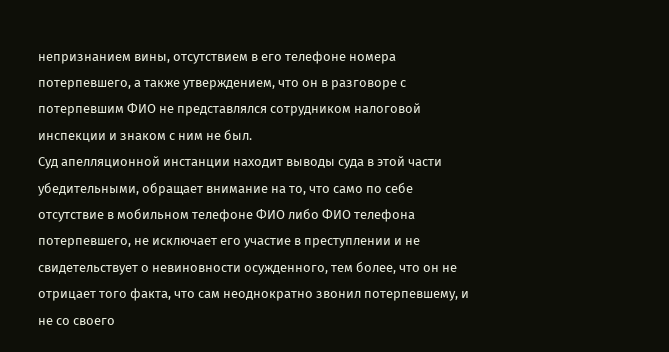непризнанием вины, отсутствием в его телефоне номера потерпевшего, а также утверждением, что он в разговоре с потерпевшим ФИО не представлялся сотрудником налоговой инспекции и знаком с ним не был.
Суд апелляционной инстанции находит выводы суда в этой части убедительными, обращает внимание на то, что само по себе отсутствие в мобильном телефоне ФИО либо ФИО телефона потерпевшего, не исключает его участие в преступлении и не свидетельствует о невиновности осужденного, тем более, что он не отрицает того факта, что сам неоднократно звонил потерпевшему, и не со своего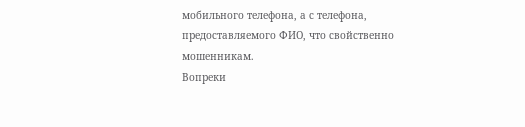мобильного телефона, а с телефона, предоставляемого ФИО, что свойственно мошенникам.
Вопреки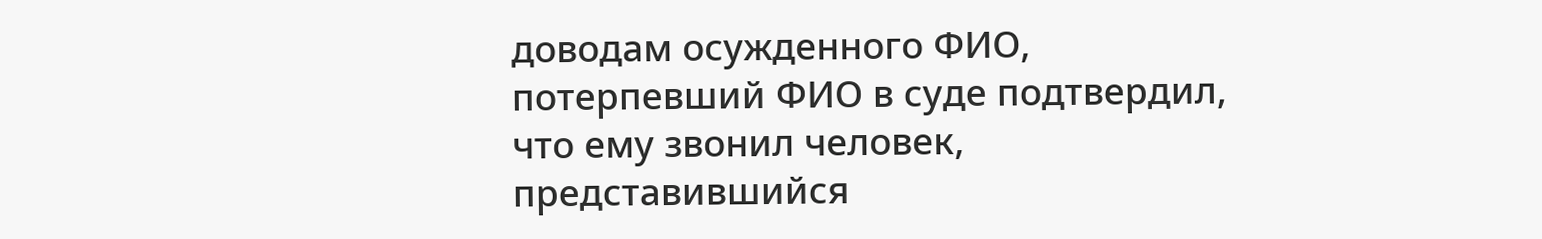доводам осужденного ФИО, потерпевший ФИО в суде подтвердил, что ему звонил человек, представившийся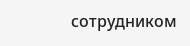сотрудником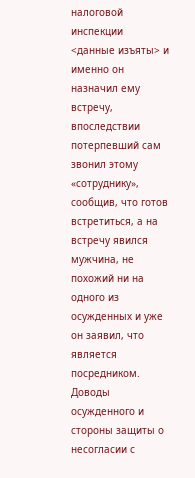налоговой инспекции <данные изъяты> и именно он назначил ему встречу, впоследствии потерпевший сам звонил этому «сотруднику», сообщив, что готов встретиться, а на встречу явился мужчина, не похожий ни на одного из осужденных и уже он заявил, что является посредником.
Доводы осужденного и стороны защиты о несогласии с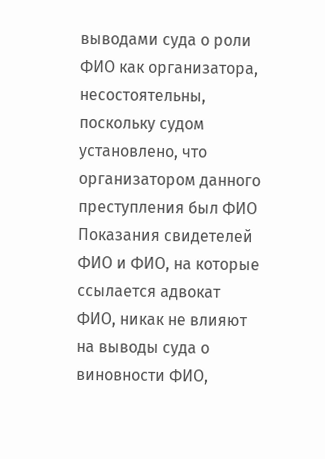выводами суда о роли ФИО как организатора, несостоятельны, поскольку судом установлено, что организатором данного преступления был ФИО
Показания свидетелей ФИО и ФИО, на которые ссылается адвокат ФИО, никак не влияют на выводы суда о виновности ФИО,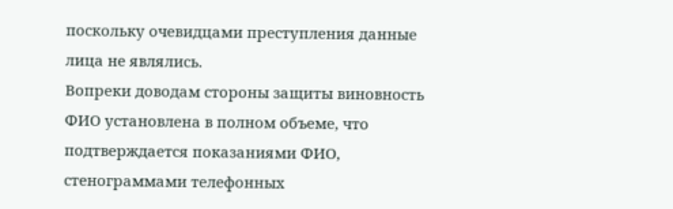поскольку очевидцами преступления данные лица не являлись.
Вопреки доводам стороны защиты виновность ФИО установлена в полном объеме, что подтверждается показаниями ФИО, стенограммами телефонных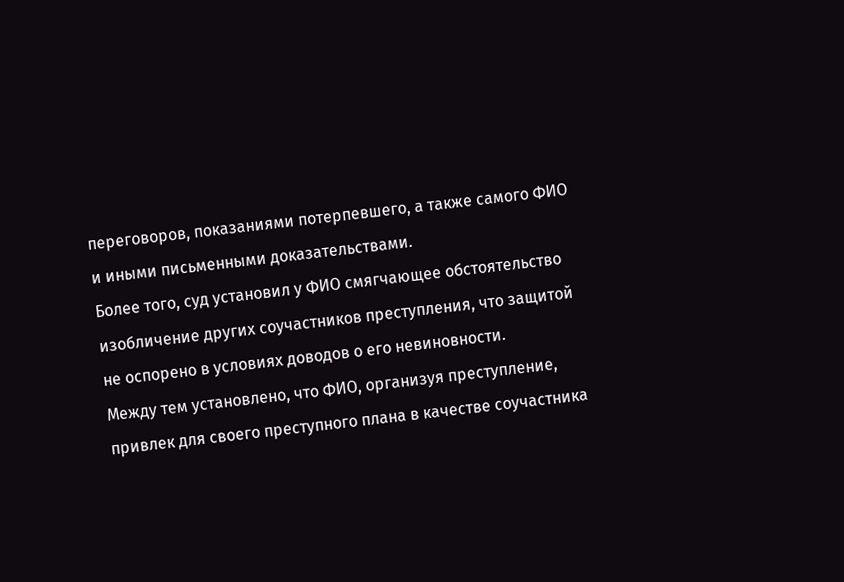переговоров, показаниями потерпевшего, а также самого ФИО и иными письменными доказательствами.
Более того, суд установил у ФИО смягчающее обстоятельство изобличение других соучастников преступления, что защитой не оспорено в условиях доводов о его невиновности.
Между тем установлено, что ФИО, организуя преступление, привлек для своего преступного плана в качестве соучастника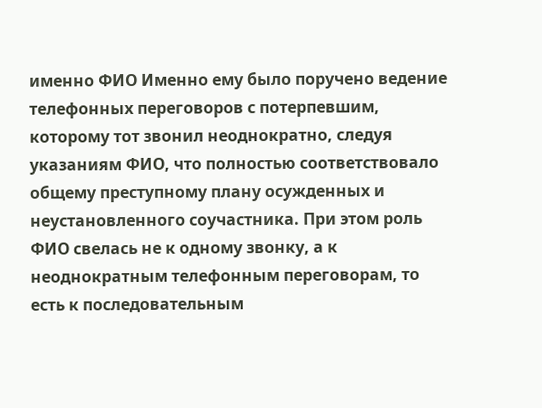именно ФИО Именно ему было поручено ведение телефонных переговоров с потерпевшим, которому тот звонил неоднократно, следуя указаниям ФИО, что полностью соответствовало общему преступному плану осужденных и неустановленного соучастника. При этом роль ФИО свелась не к одному звонку, а к неоднократным телефонным переговорам, то есть к последовательным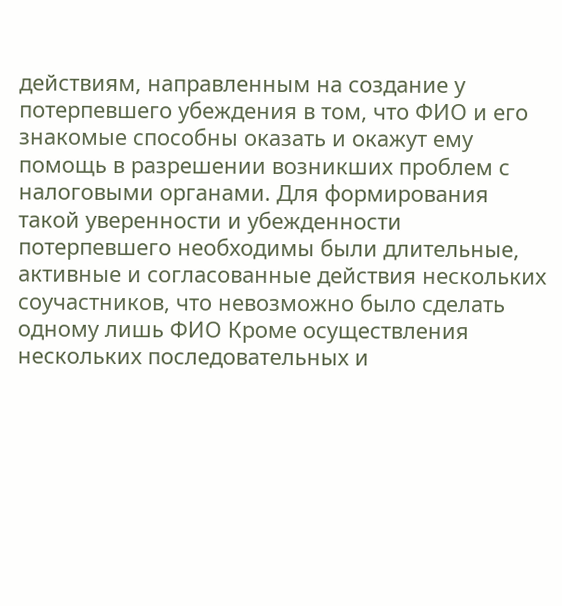действиям, направленным на создание у потерпевшего убеждения в том, что ФИО и его знакомые способны оказать и окажут ему помощь в разрешении возникших проблем с налоговыми органами. Для формирования такой уверенности и убежденности потерпевшего необходимы были длительные, активные и согласованные действия нескольких соучастников, что невозможно было сделать одному лишь ФИО Кроме осуществления нескольких последовательных и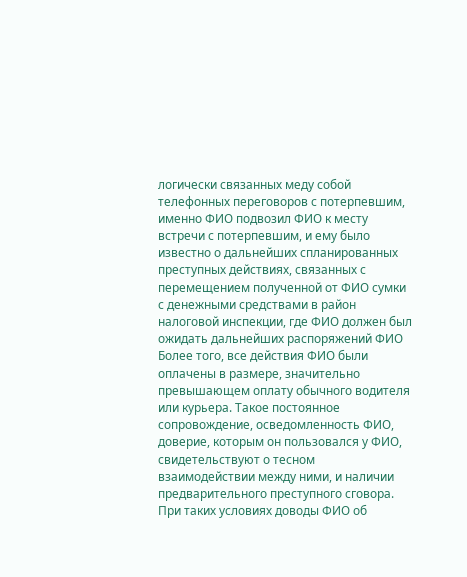логически связанных меду собой телефонных переговоров с потерпевшим, именно ФИО подвозил ФИО к месту встречи с потерпевшим, и ему было известно о дальнейших спланированных преступных действиях, связанных с перемещением полученной от ФИО сумки с денежными средствами в район налоговой инспекции, где ФИО должен был ожидать дальнейших распоряжений ФИО Более того, все действия ФИО были оплачены в размере, значительно превышающем оплату обычного водителя или курьера. Такое постоянное сопровождение, осведомленность ФИО, доверие, которым он пользовался у ФИО, свидетельствуют о тесном взаимодействии между ними, и наличии предварительного преступного сговора. При таких условиях доводы ФИО об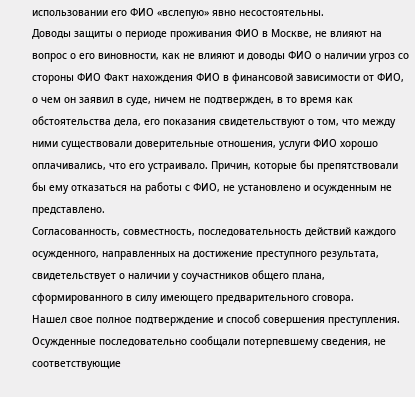использовании его ФИО «вслепую» явно несостоятельны.
Доводы защиты о периоде проживания ФИО в Москве, не влияют на вопрос о его виновности, как не влияют и доводы ФИО о наличии угроз со стороны ФИО Факт нахождения ФИО в финансовой зависимости от ФИО, о чем он заявил в суде, ничем не подтвержден, в то время как обстоятельства дела, его показания свидетельствуют о том, что между ними существовали доверительные отношения, услуги ФИО хорошо оплачивались, что его устраивало. Причин, которые бы препятствовали бы ему отказаться на работы с ФИО, не установлено и осужденным не представлено.
Согласованность, совместность, последовательность действий каждого осужденного, направленных на достижение преступного результата, свидетельствует о наличии у соучастников общего плана, сформированного в силу имеющего предварительного сговора.
Нашел свое полное подтверждение и способ совершения преступления. Осужденные последовательно сообщали потерпевшему сведения, не соответствующие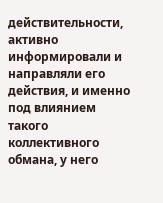действительности, активно информировали и направляли его действия, и именно под влиянием такого коллективного обмана, у него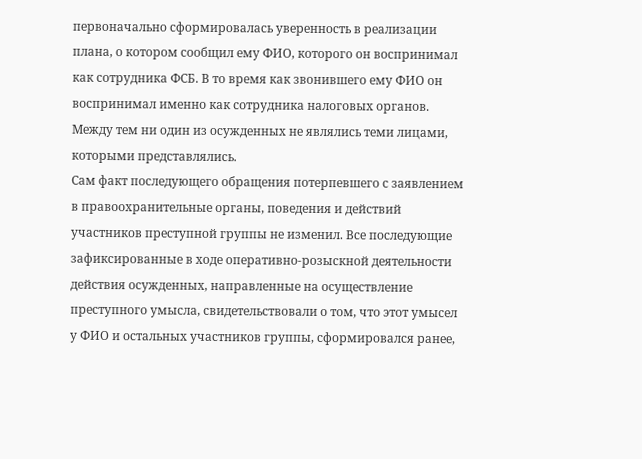первоначально сформировалась уверенность в реализации плана, о котором сообщил ему ФИО, которого он воспринимал как сотрудника ФСБ. В то время как звонившего ему ФИО он воспринимал именно как сотрудника налоговых органов. Между тем ни один из осужденных не являлись теми лицами, которыми представлялись.
Сам факт последующего обращения потерпевшего с заявлением в правоохранительные органы, поведения и действий участников преступной группы не изменил. Все последующие зафиксированные в ходе оперативно-розыскной деятельности действия осужденных, направленные на осуществление преступного умысла, свидетельствовали о том, что этот умысел у ФИО и остальных участников группы, сформировался ранее,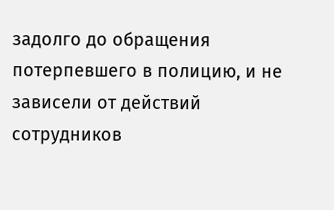задолго до обращения потерпевшего в полицию, и не зависели от действий сотрудников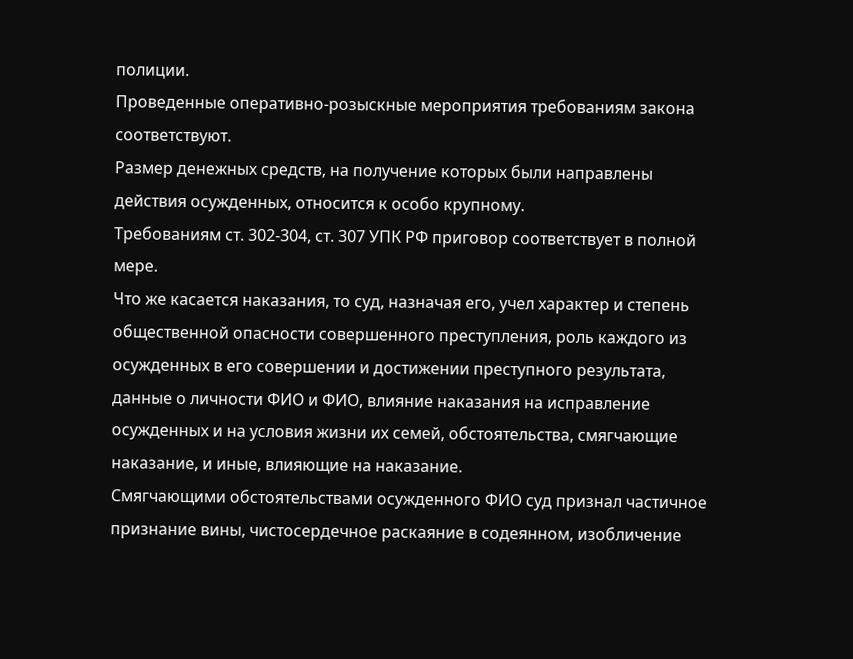полиции.
Проведенные оперативно-розыскные мероприятия требованиям закона соответствуют.
Размер денежных средств, на получение которых были направлены действия осужденных, относится к особо крупному.
Требованиям ст. 302-304, ст. 307 УПК РФ приговор соответствует в полной мере.
Что же касается наказания, то суд, назначая его, учел характер и степень общественной опасности совершенного преступления, роль каждого из осужденных в его совершении и достижении преступного результата, данные о личности ФИО и ФИО, влияние наказания на исправление осужденных и на условия жизни их семей, обстоятельства, смягчающие наказание, и иные, влияющие на наказание.
Смягчающими обстоятельствами осужденного ФИО суд признал частичное признание вины, чистосердечное раскаяние в содеянном, изобличение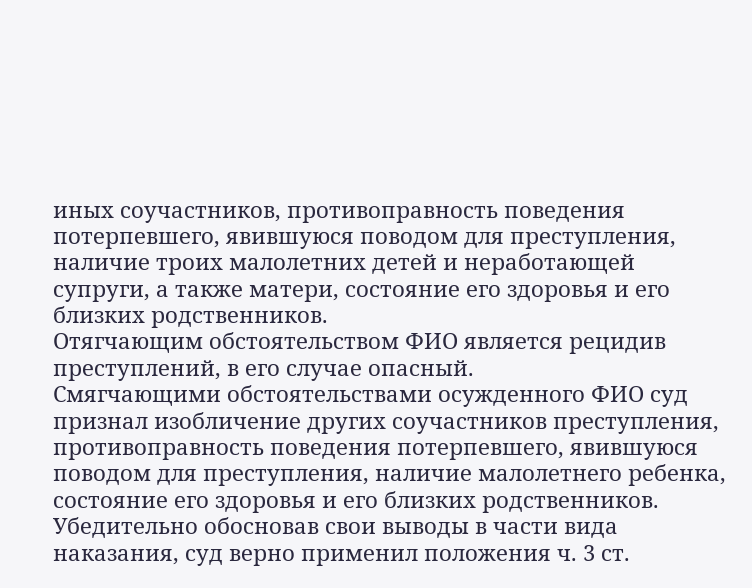иных соучастников, противоправность поведения потерпевшего, явившуюся поводом для преступления, наличие троих малолетних детей и неработающей супруги, а также матери, состояние его здоровья и его близких родственников.
Отягчающим обстоятельством ФИО является рецидив преступлений, в его случае опасный.
Смягчающими обстоятельствами осужденного ФИО суд признал изобличение других соучастников преступления, противоправность поведения потерпевшего, явившуюся поводом для преступления, наличие малолетнего ребенка, состояние его здоровья и его близких родственников.
Убедительно обосновав свои выводы в части вида наказания, суд верно применил положения ч. 3 ст.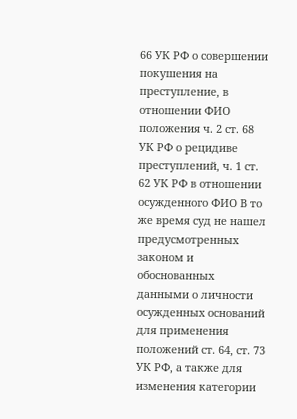66 УК РФ о совершении покушения на преступление, в отношении ФИО положения ч. 2 ст. 68 УК РФ о рецидиве преступлений, ч. 1 ст. 62 УК РФ в отношении осужденного ФИО В то же время суд не нашел предусмотренных законом и обоснованных данными о личности осужденных оснований для применения положений ст. 64, ст. 73 УК РФ, а также для изменения категории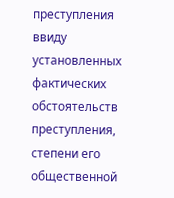преступления ввиду установленных фактических обстоятельств преступления, степени его общественной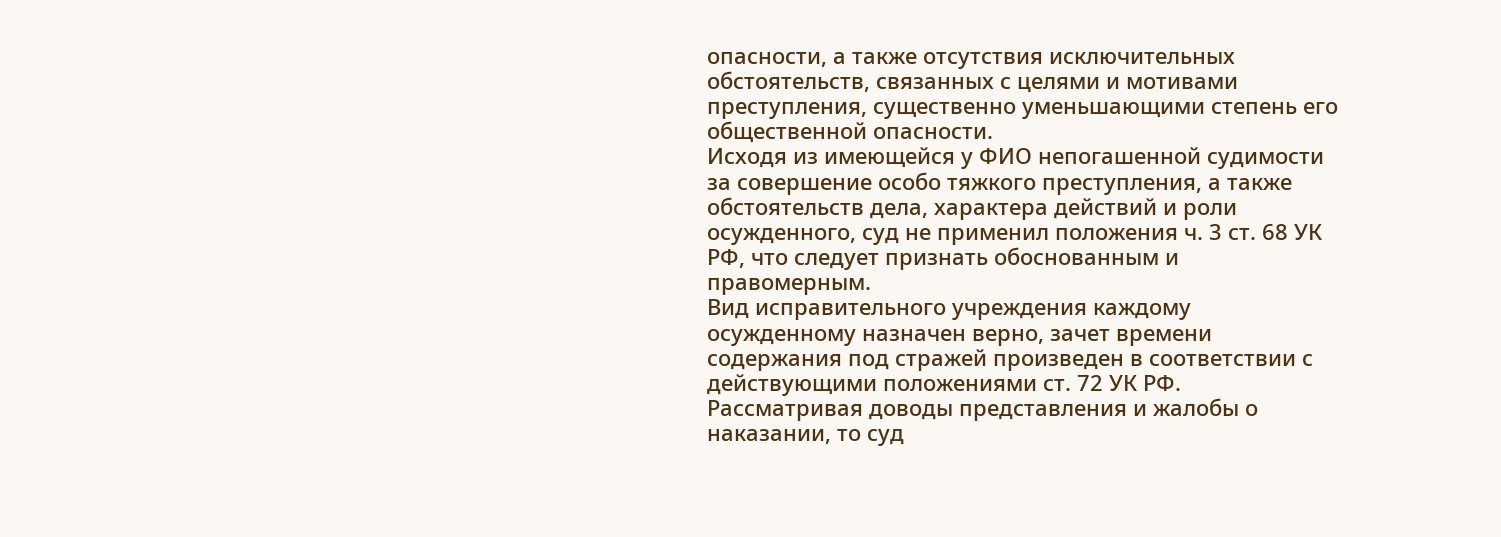опасности, а также отсутствия исключительных обстоятельств, связанных с целями и мотивами преступления, существенно уменьшающими степень его общественной опасности.
Исходя из имеющейся у ФИО непогашенной судимости за совершение особо тяжкого преступления, а также обстоятельств дела, характера действий и роли осужденного, суд не применил положения ч. 3 ст. 68 УК РФ, что следует признать обоснованным и правомерным.
Вид исправительного учреждения каждому осужденному назначен верно, зачет времени содержания под стражей произведен в соответствии с действующими положениями ст. 72 УК РФ.
Рассматривая доводы представления и жалобы о наказании, то суд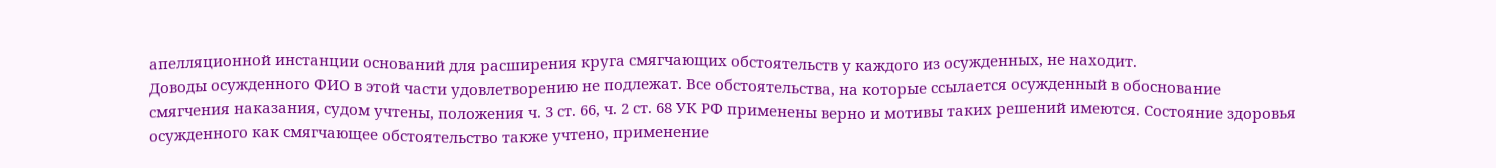апелляционной инстанции оснований для расширения круга смягчающих обстоятельств у каждого из осужденных, не находит.
Доводы осужденного ФИО в этой части удовлетворению не подлежат. Все обстоятельства, на которые ссылается осужденный в обоснование смягчения наказания, судом учтены, положения ч. 3 ст. 66, ч. 2 ст. 68 УК РФ применены верно и мотивы таких решений имеются. Состояние здоровья осужденного как смягчающее обстоятельство также учтено, применение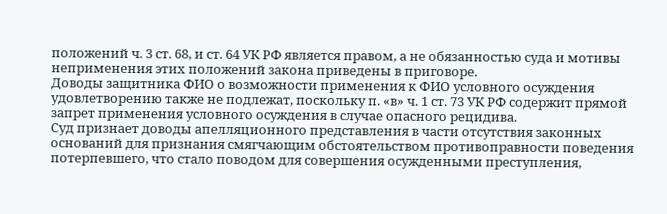положений ч. 3 ст. 68, и ст. 64 УК РФ является правом, а не обязанностью суда и мотивы неприменения этих положений закона приведены в приговоре.
Доводы защитника ФИО о возможности применения к ФИО условного осуждения удовлетворению также не подлежат, поскольку п. «в» ч. 1 ст. 73 УК РФ содержит прямой запрет применения условного осуждения в случае опасного рецидива.
Суд признает доводы апелляционного представления в части отсутствия законных оснований для признания смягчающим обстоятельством противоправности поведения потерпевшего, что стало поводом для совершения осужденными преступления,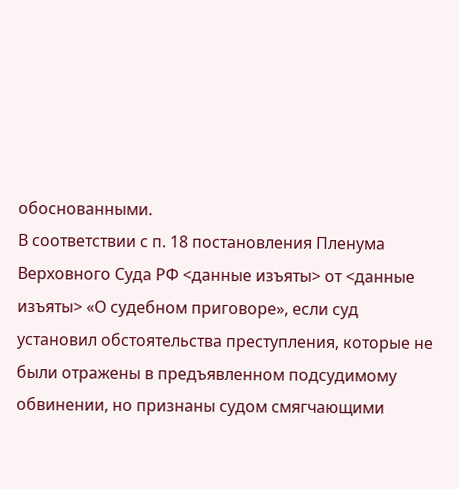обоснованными.
В соответствии с п. 18 постановления Пленума Верховного Суда РФ <данные изъяты> от <данные изъяты> «О судебном приговоре», если суд установил обстоятельства преступления, которые не были отражены в предъявленном подсудимому обвинении, но признаны судом смягчающими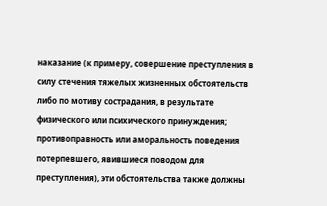наказание (к примеру, совершение преступления в силу стечения тяжелых жизненных обстоятельств либо по мотиву сострадания, в результате физического или психического принуждения; противоправность или аморальность поведения потерпевшего, явившиеся поводом для преступления), эти обстоятельства также должны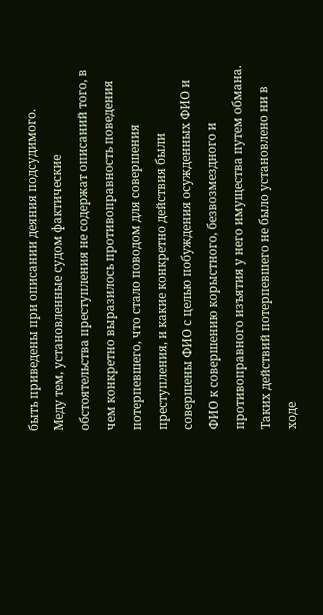быть приведены при описании деяния подсудимого.
Меду тем, установленные судом фактические обстоятельства преступления не содержат описаний того, в чем конкретно выразилось противоправность поведения потерпевшего, что стало поводом для совершения преступления, и какие конкретно действия были совершены ФИО с целью побуждения осужденных ФИО и ФИО к совершению корыстного, безвозмездного и противоправного изъятия у него имущества путем обмана. Таких действий потерпевшего не было установлено ни в ходе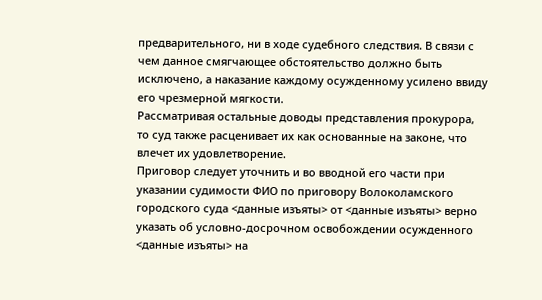предварительного, ни в ходе судебного следствия. В связи с чем данное смягчающее обстоятельство должно быть исключено, а наказание каждому осужденному усилено ввиду его чрезмерной мягкости.
Рассматривая остальные доводы представления прокурора, то суд также расценивает их как основанные на законе, что влечет их удовлетворение.
Приговор следует уточнить и во вводной его части при указании судимости ФИО по приговору Волоколамского городского суда <данные изъяты> от <данные изъяты> верно указать об условно-досрочном освобождении осужденного <данные изъяты> на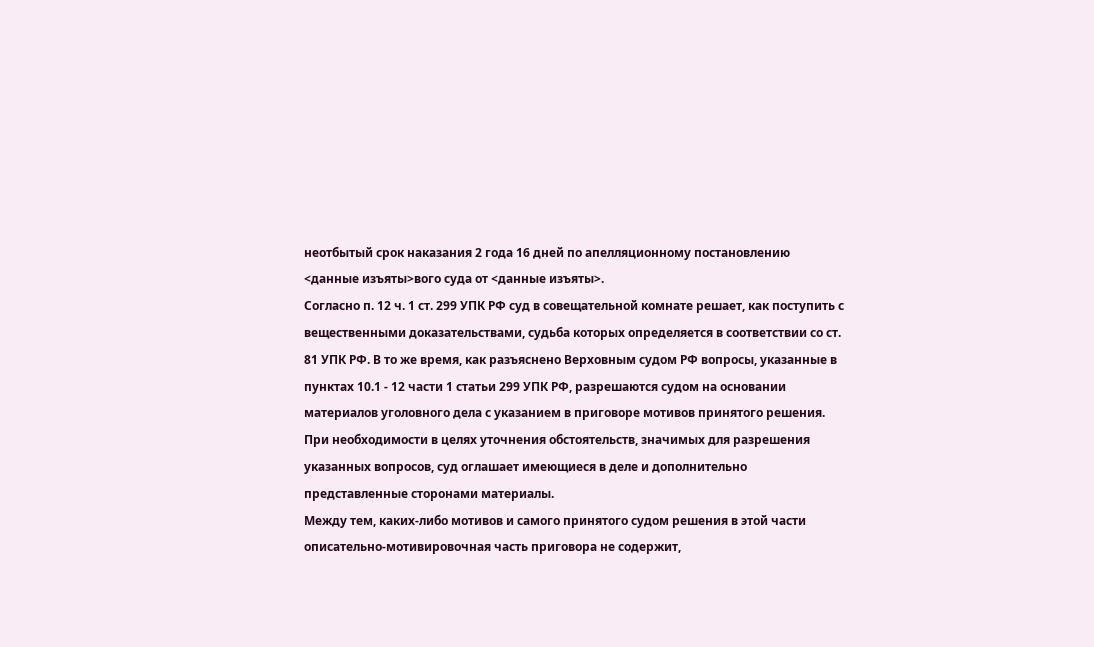неотбытый срок наказания 2 года 16 дней по апелляционному постановлению <данные изъяты>вого суда от <данные изъяты>.
Согласно п. 12 ч. 1 ст. 299 УПК РФ суд в совещательной комнате решает, как поступить с вещественными доказательствами, судьба которых определяется в соответствии со ст. 81 УПК РФ. В то же время, как разъяснено Верховным судом РФ вопросы, указанные в пунктах 10.1 - 12 части 1 статьи 299 УПК РФ, разрешаются судом на основании материалов уголовного дела с указанием в приговоре мотивов принятого решения. При необходимости в целях уточнения обстоятельств, значимых для разрешения указанных вопросов, суд оглашает имеющиеся в деле и дополнительно представленные сторонами материалы.
Между тем, каких-либо мотивов и самого принятого судом решения в этой части описательно-мотивировочная часть приговора не содержит,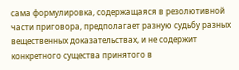сама формулировка, содержащаяся в резолютивной части приговора, предполагает разную судьбу разных вещественных доказательствах, и не содержит конкретного существа принятого в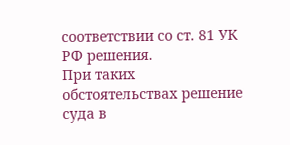соответствии со ст. 81 УК РФ решения.
При таких обстоятельствах решение суда в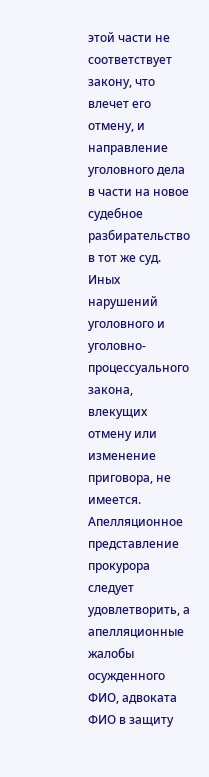этой части не соответствует закону, что влечет его отмену, и направление уголовного дела в части на новое судебное разбирательство в тот же суд.
Иных нарушений уголовного и уголовно-процессуального закона, влекущих отмену или изменение приговора, не имеется.
Апелляционное представление прокурора следует удовлетворить, а апелляционные жалобы осужденного ФИО, адвоката ФИО в защиту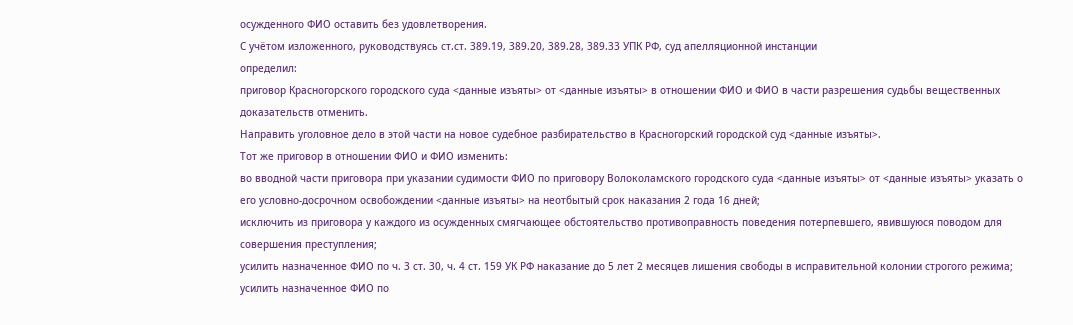осужденного ФИО оставить без удовлетворения.
С учётом изложенного, руководствуясь ст.ст. 389.19, 389.20, 389.28, 389.33 УПК РФ, суд апелляционной инстанции
определил:
приговор Красногорского городского суда <данные изъяты> от <данные изъяты> в отношении ФИО и ФИО в части разрешения судьбы вещественных доказательств отменить.
Направить уголовное дело в этой части на новое судебное разбирательство в Красногорский городской суд <данные изъяты>.
Тот же приговор в отношении ФИО и ФИО изменить:
во вводной части приговора при указании судимости ФИО по приговору Волоколамского городского суда <данные изъяты> от <данные изъяты> указать о его условно-досрочном освобождении <данные изъяты> на неотбытый срок наказания 2 года 16 дней;
исключить из приговора у каждого из осужденных смягчающее обстоятельство противоправность поведения потерпевшего, явившуюся поводом для совершения преступления;
усилить назначенное ФИО по ч. 3 ст. 30, ч. 4 ст. 159 УК РФ наказание до 5 лет 2 месяцев лишения свободы в исправительной колонии строгого режима;
усилить назначенное ФИО по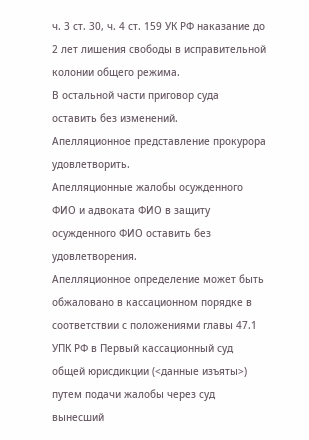ч. 3 ст. 30, ч. 4 ст. 159 УК РФ наказание до 2 лет лишения свободы в исправительной колонии общего режима.
В остальной части приговор суда оставить без изменений.
Апелляционное представление прокурора удовлетворить.
Апелляционные жалобы осужденного ФИО и адвоката ФИО в защиту осужденного ФИО оставить без удовлетворения.
Апелляционное определение может быть обжаловано в кассационном порядке в соответствии с положениями главы 47.1 УПК РФ в Первый кассационный суд общей юрисдикции (<данные изъяты>) путем подачи жалобы через суд вынесший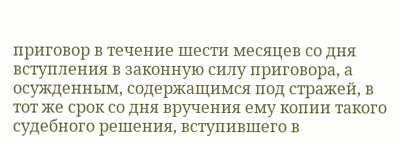приговор в течение шести месяцев со дня вступления в законную силу приговора, а осужденным, содержащимся под стражей, в тот же срок со дня вручения ему копии такого судебного решения, вступившего в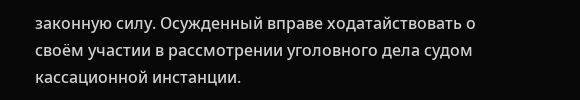законную силу. Осужденный вправе ходатайствовать о своём участии в рассмотрении уголовного дела судом кассационной инстанции.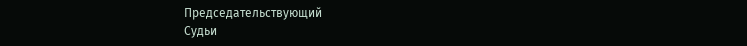Председательствующий
Судьи